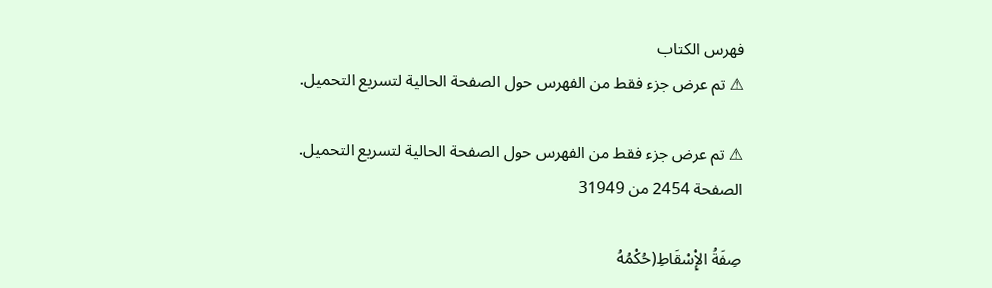فهرس الكتاب
⚠ تم عرض جزء فقط من الفهرس حول الصفحة الحالية لتسريع التحميل.

⚠ تم عرض جزء فقط من الفهرس حول الصفحة الحالية لتسريع التحميل.
الصفحة 2454 من 31949

صِفَةُ الإِْسْقَاطِ(حُكْمُهُ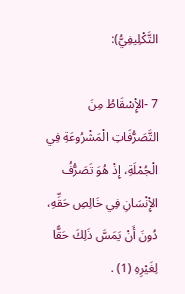التَّكْلِيفِيُّ):

7 -الإِْسْقَاطُ مِنَ التَّصَرُّفَاتِ الْمَشْرُوعَةِ فِي الْجُمْلَةِ، إِذْ هُوَ تَصَرُّفُ الإِْنْسَانِ فِي خَالِصِ حَقِّهِ، دُونَ أَنْ يَمَسَّ ذَلِكَ حَقًّا لِغَيْرِهِ (1) .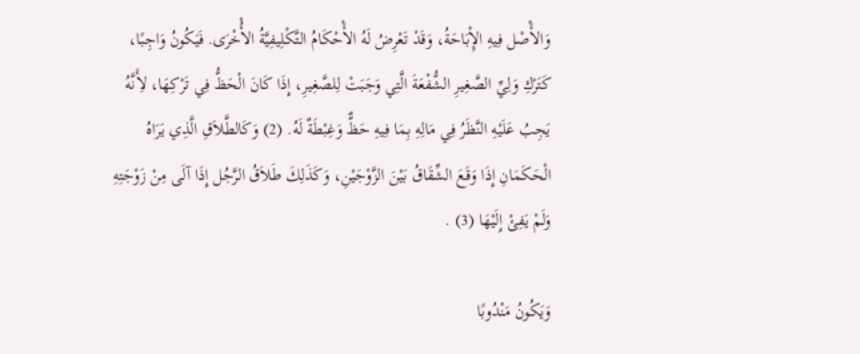وَالأَْصْل فِيهِ الإِْبَاحَةُ، وَقَدْ تَعْرِضُ لَهُ الأَْحْكَامُ التَّكْلِيفِيَّةُ الأُْخْرَى. فَيَكُونُ وَاجِبًا، كَتَرْكِ وَلِيِّ الصَّغِيرِ الشُّفْعَةَ الَّتِي وَجَبَتْ لِلصَّغِيرِ، إِذَا كَانَ الْحَظُّ فِي تَرْكِهَا، لأَِنَّهُ يَجِبُ عَلَيْهِ النَّظَرُ فِي مَالِهِ بِمَا فِيهِ حَظٌّ وَغِبْطَةٌ لَهُ. (2) وَكَالطَّلاَقِ الَّذِي يَرَاهُ الْحَكَمَانِ إِذَا وَقَعَ الشِّقَاقُ بَيْنَ الزَّوْجَيْنِ، وَكَذَلِكَ طَلاَقُ الرَّجُل إِذَا آلَى مِنْ زَوْجَتِهِ وَلَمْ يَفِئْ إِلَيْهَا (3) .

وَيَكُونُ مَنْدُوبًا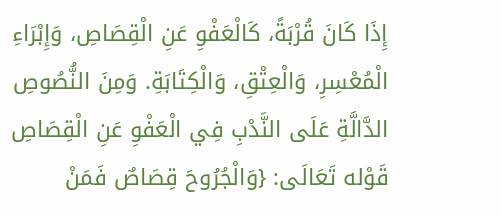إِذَا كَانَ قُرْبَةً، كَالْعَفْوِ عَنِ الْقِصَاصِ، وَإِبْرَاءِ الْمُعْسِرِ، وَالْعِتْقِ، وَالْكِتَابَةِ. وَمِنَ النُّصُوصِ الدَّالَّةِ عَلَى النَّدْبِ فِي الْعَفْوِ عَنِ الْقِصَاصِ قَوْله تَعَالَى: {وَالْجُرُوحَ قِصَاصٌ فَمَنْ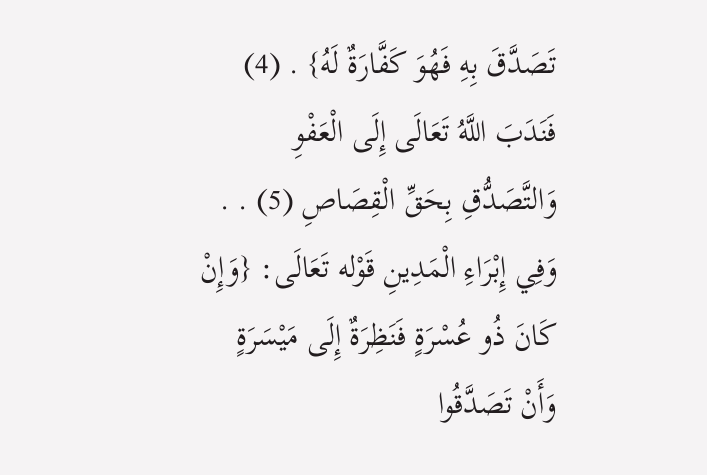تَصَدَّقَ بِهِ فَهُوَ كَفَّارَةٌ لَهُ} . (4) فَنَدَبَ اللَّهُ تَعَالَى إِلَى الْعَفْوِ وَالتَّصَدُّقِ بِحَقِّ الْقِصَاصِ (5) . . وَفِي إِبْرَاءِ الْمَدِينِ قَوْله تَعَالَى: {وَإِنْ كَانَ ذُو عُسْرَةٍ فَنَظِرَةٌ إِلَى مَيْسَرَةٍ وَأَنْ تَصَدَّقُوا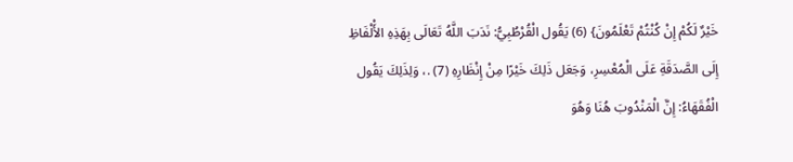خَيْرٌ لَكُمْ إِنْ كُنْتُمْ تَعْلَمُونَ} (6) يَقُول الْقُرْطُبِيُّ: نَدَبَ اللَّهُ تَعَالَى بِهَذِهِ الأَْلْفَاظِ إِلَى الصَّدَقَةِ عَلَى الْمُعْسِرِ، وَجَعَل ذَلِكَ خَيْرًا مِنْ إِنْظَارِهِ (7) .، وَلِذَلِكَ يَقُول الْفُقَهَاءُ: إِنَّ الْمَنْدُوبَ هُنَا وَهُوَ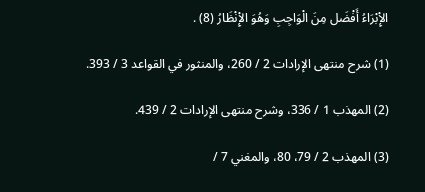الإِْبْرَاءُ أَفْضَل مِنَ الْوَاجِبِ وَهُوَ الإِْنْظَارُ (8) .

(1) شرح منتهى الإرادات 2 / 260، والمنثور في القواعد 3 / 393.

(2) المهذب 1 / 336، وشرح منتهى الإرادات 2 / 439.

(3) المهذب 2 / 79، 80، والمغني 7 /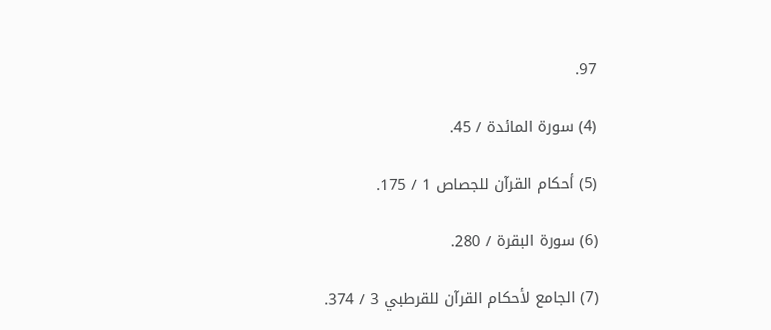97.

(4) سورة المائدة / 45.

(5) أحكام القرآن للجصاص 1 / 175.

(6) سورة البقرة / 280.

(7) الجامع لأحكام القرآن للقرطبي 3 / 374.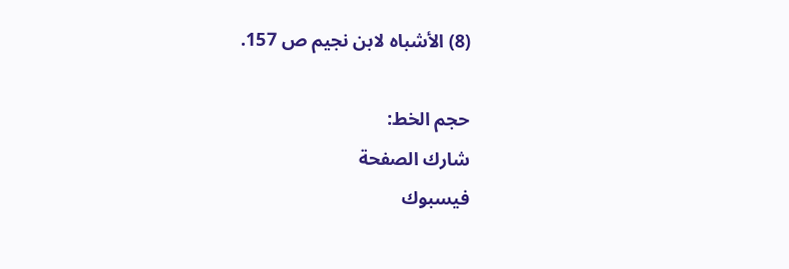(8) الأشباه لابن نجيم ص 157.

حجم الخط:
شارك الصفحة
فيسبوك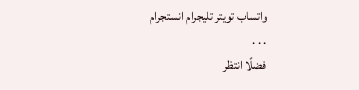واتساب تويتر تليجرام انستجرام
. . .
فضلًا انتظر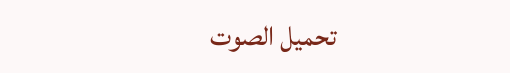تحميل الصوت